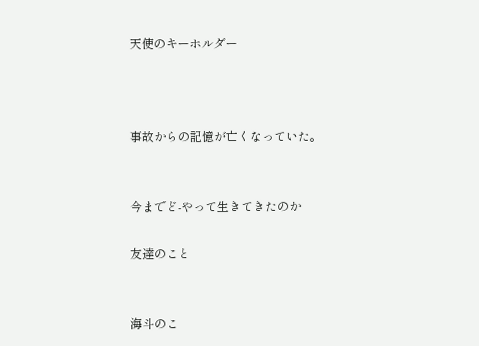天使のキーホルダー



事故からの記憶が亡くなっていた。


今までど-やって生きてきたのか

友達のこと


海斗のこ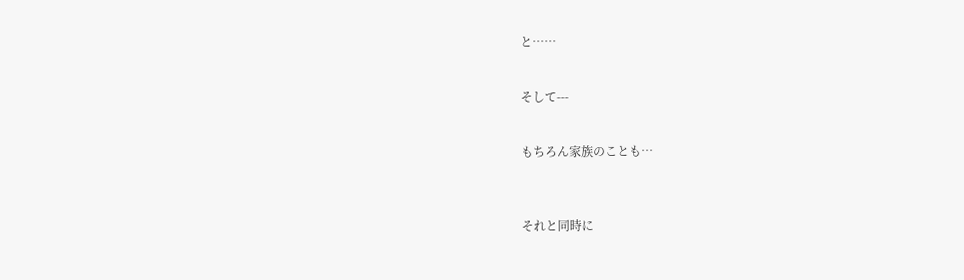と……


そして---


もちろん家族のことも…



それと同時に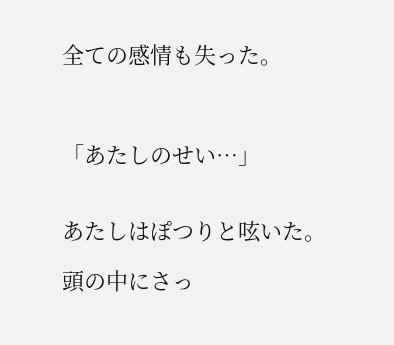全ての感情も失った。



「あたしのせい…」


あたしはぽつりと呟いた。

頭の中にさっ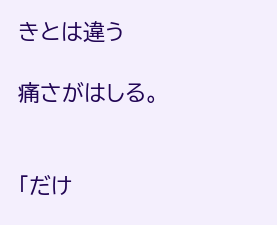きとは違う

痛さがはしる。


「だけ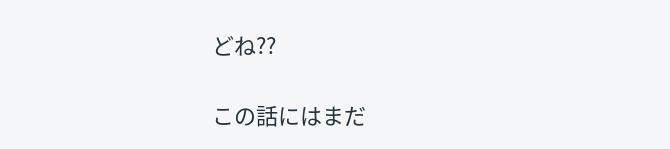どね??

この話にはまだ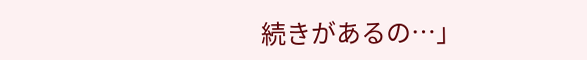続きがあるの…」